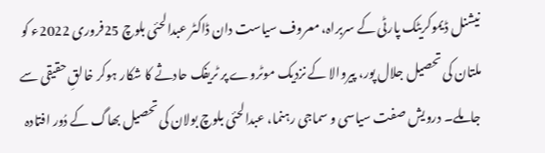نیشنل ڈیموکریٹک پارٹی کے سربراہ، معروف سیاست دان ڈاکٹر عبدالحئی بلوچ 25فروری 2022ء کو ملتان کی تحصیل جلال پور، پیروالا کے نزدیک موٹروے پر ٹریفک حادثے کا شکار ہوکر خالقِ حقیقی سے جاملے۔ درویش صفت سیاسی و سماجی رہنما، عبدالحئی بلوچ بولان کی تحصیل بھاگ کے دُور افتادہ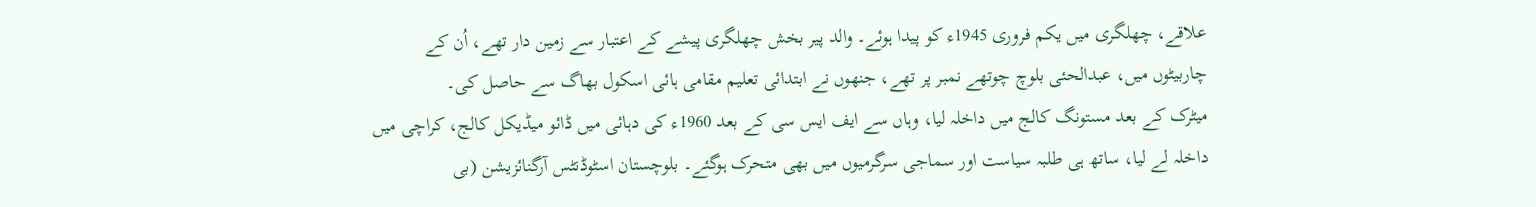علاقے، چھلگری میں یکم فروری 1945ء کو پیدا ہوئے۔ والد پیر بخش چھلگری پیشے کے اعتبار سے زمین دار تھے، اُن کے چاربیٹوں میں، عبدالحئی بلوچ چوتھے نمبر پر تھے، جنھوں نے ابتدائی تعلیم مقامی ہائی اسکول بھاگ سے حاصل کی۔
میٹرک کے بعد مستونگ کالج میں داخلہ لیا، وہاں سے ایف ایس سی کے بعد 1960ء کی دہائی میں ڈائو میڈیکل کالج، کراچی میں داخلہ لے لیا، ساتھ ہی طلبہ سیاست اور سماجی سرگرمیوں میں بھی متحرک ہوگئے۔ بلوچستان اسٹوڈنٹس آرگنائزیشن (بی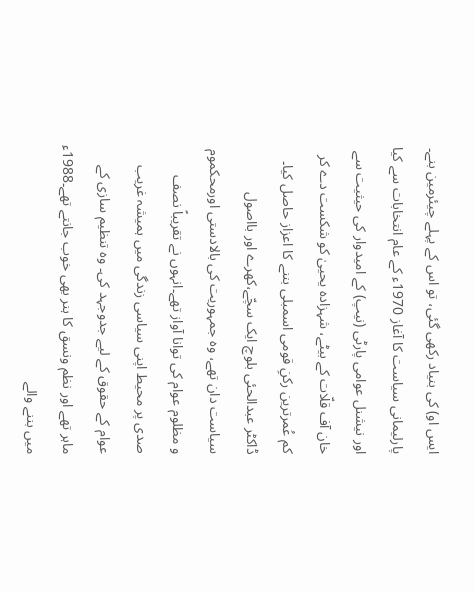ایس او) کی بنیاد رکھی گئی، تو اس کے پہلے چیئرمین بنے۔ پارلیمانی سیاست کا آغاز 1970ء کے عام انتخابات سے کیا اور نیشنل عوامی پارٹی (نیپ) کے امیدوار کی حیثیت سے خان آف قلّات کے بیٹے، شہزادہ یحییٰ کو شکست دے کر کم عُمرترین رکنِ قومی اسمبلی بننے کا اعزاز حاصل کیا۔
ڈاکٹر عبدالحئی بلوچ ایک سچّے،کھرے اور بااصول سیاست دان تھے، وہ جمہوریت کی بالادستی اورمحکموم و مظلوم عوام کی توانا آواز تھے۔انہوں نے تقریباً نصف صدی پر محیط اپنی سیاسی زندگی میں ہمیشہ غریب عوام کے حقوق کے لیے جدوجہد کی۔ وہ تنظیم سازی کے ماہر تھے اور نظم ونسق کا ہنر بھی خوب جانتے تھے۔1988ء میں بننے والے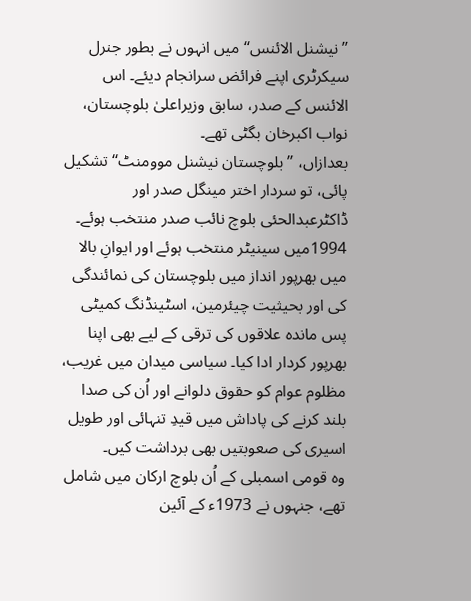’’نیشنل الائنس‘‘ میں انہوں نے بطور جنرل سیکرٹری اپنے فرائض سرانجام دیئے۔ اس الائنس کے صدر، سابق وزیراعلیٰ بلوچستان، نواب اکبرخان بگٹی تھے۔
بعدازاں، ’’بلوچستان نیشنل موومنٹ‘‘ تشکیل پائی، تو سردار اختر مینگل صدر اور ڈاکٹرعبدالحئی بلوچ نائب صدر منتخب ہوئے۔ 1994میں سینیٹر منتخب ہوئے اور ایوانِ بالا میں بھرپور انداز میں بلوچستان کی نمائندگی کی اور بحیثیت چیئرمین، اسٹینڈنگ کمیٹی پس ماندہ علاقوں کی ترقی کے لیے بھی اپنا بھرپور کردار ادا کیا۔ سیاسی میدان میں غریب، مظلوم عوام کو حقوق دلوانے اور اُن کی صدا بلند کرنے کی پاداش میں قیدِ تنہائی اور طویل اسیری کی صعوبتیں بھی برداشت کیں۔
وہ قومی اسمبلی کے اُن بلوچ ارکان میں شامل تھے، جنہوں نے 1973ء کے آئین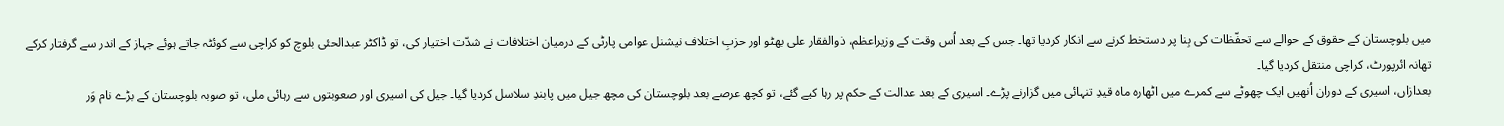میں بلوچستان کے حقوق کے حوالے سے تحفّظات کی بِنا پر دستخط کرنے سے انکار کردیا تھا۔ جس کے بعد اُس وقت کے وزیراعظم، ذوالفقار علی بھٹو اور حزبِ اختلاف نیشنل عوامی پارٹی کے درمیان اختلافات نے شدّت اختیار کی، تو ڈاکٹر عبدالحئی بلوچ کو کراچی سے کوئٹہ جاتے ہوئے جہاز کے اندر سے گرفتار کرکے تھانہ ائرپورٹ، کراچی منتقل کردیا گیا۔
بعدازاں، اسیری کے دوران اُنھیں ایک چھوٹے سے کمرے میں اٹھارہ ماہ قیدِ تنہائی میں گزارنے پڑے۔ اسیری کے بعد عدالت کے حکم پر رہا کیے گئے، تو کچھ عرصے بعد بلوچستان کی مچھ جیل میں پابندِ سلاسل کردیا گیا۔ جیل کی اسیری اور صعوبتوں سے رہائی ملی، تو صوبہ بلوچستان کے بڑے نام وَر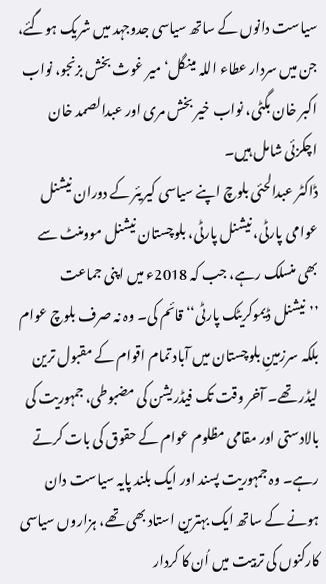سیاست دانوں کے ساتھ سیاسی جدوجہد میں شریک ہوگئے، جن میں سردار عطاء اللہ مینگل‘ میر غوث بخش بزنجو، نواب اکبر خان بگٹی، نواب خیر بخش مری اور عبدالصمد خان اچکزئی شامل ہیں۔
ڈاکٹر عبدالحئی بلوچ اپنے سیاسی کیریئر کے دوران نیشنل عوامی پارٹی، نیشنل پارٹی، بلوچستان نیشنل موومنٹ سے بھی منسلک رہے، جب کہ 2018ء میں اپنی جماعت ’’نیشنل ڈیموکریٹک پارٹی‘‘ قائم کی۔ وہ نہ صرف بلوچ عوام بلکہ سرزمینِ بلوچستان میں آباد تمام اقوام کے مقبول ترین لیڈر تھے۔ آخر وقت تک فیڈریشن کی مضبوطی، جمہوریت کی بالادستی اور مقامی مظلوم عوام کے حقوق کی بات کرتے رہے۔ وہ جمہوریت پسند اور ایک بلند پایہ سیاست دان ہونے کے ساتھ ایک بہترین استاد بھی تھے، ہزاروں سیاسی کارکنوں کی تربیت میں اُن کا کردار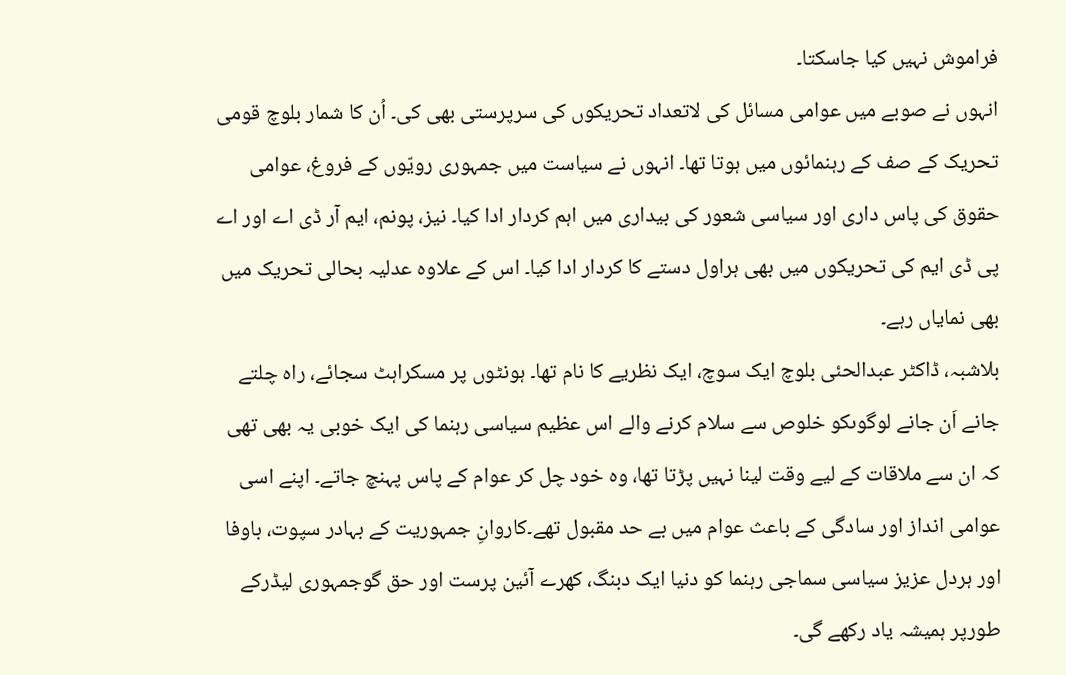فراموش نہیں کیا جاسکتا۔
انہوں نے صوبے میں عوامی مسائل کی لاتعداد تحریکوں کی سرپرستی بھی کی۔ اُن کا شمار بلوچ قومی تحریک کے صف کے رہنمائوں میں ہوتا تھا۔ انہوں نے سیاست میں جمہوری رویّوں کے فروغ، عوامی حقوق کی پاس داری اور سیاسی شعور کی بیداری میں اہم کردار ادا کیا۔ نیز، پونم، ایم آر ڈی اے اور اے پی ڈی ایم کی تحریکوں میں بھی ہراول دستے کا کردار ادا کیا۔ اس کے علاوہ عدلیہ بحالی تحریک میں بھی نمایاں رہے۔
بلاشبہ، ڈاکٹر عبدالحئی بلوچ ایک سوچ، ایک نظریے کا نام تھا۔ ہونٹوں پر مسکراہٹ سجائے، راہ چلتے جانے اَن جانے لوگوںکو خلوص سے سلام کرنے والے اس عظیم سیاسی رہنما کی ایک خوبی یہ بھی تھی کہ ان سے ملاقات کے لیے وقت لینا نہیں پڑتا تھا، وہ خود چل کر عوام کے پاس پہنچ جاتے۔ اپنے اسی عوامی انداز اور سادگی کے باعث عوام میں بے حد مقبول تھے۔کاروانِ جمہوریت کے بہادر سپوت، باوفا اور ہردل عزیز سیاسی سماجی رہنما کو دنیا ایک دبنگ، کھرے آئین پرست اور حق گوجمہوری لیڈرکے طورپر ہمیشہ یاد رکھے گی۔